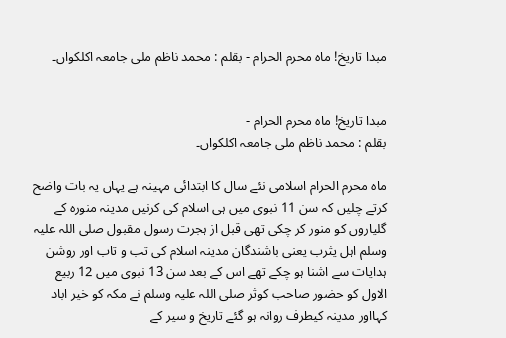مبدا تاریخ! ماہ محرم الحرام - بقلم : محمد ناظم ملی جامعہ اکلکواں۔


مبدا تاریخ! ماہ محرم الحرام -
بقلم : محمد ناظم ملی جامعہ اکلکواں۔

ماہ محرم الحرام اسلامی نئے سال کا ابتدائی مہینہ ہے یہاں یہ بات واضح کرتے چلیں کہ سن 11 نبوی میں ہی اسلام کی کرنیں مدینہ منورہ کے گلیاروں کو منور کر چکی تھی قبل از ہجرت رسول مقبول صلی اللہ علیہ وسلم اہل یثرب یعنی باشندگان مدینہ اسلام کی تب و تاب اور روشن ہدایات سے اشنا ہو چکے تھے اس کے بعد سن 13 نبوی میں 12 ربیع الاول کو حضور صاحب کوثر صلی اللہ علیہ وسلم نے مکہ کو خیر اباد کہااور مدینہ کیطرف روانہ ہو گئے تاریخ و سیر کے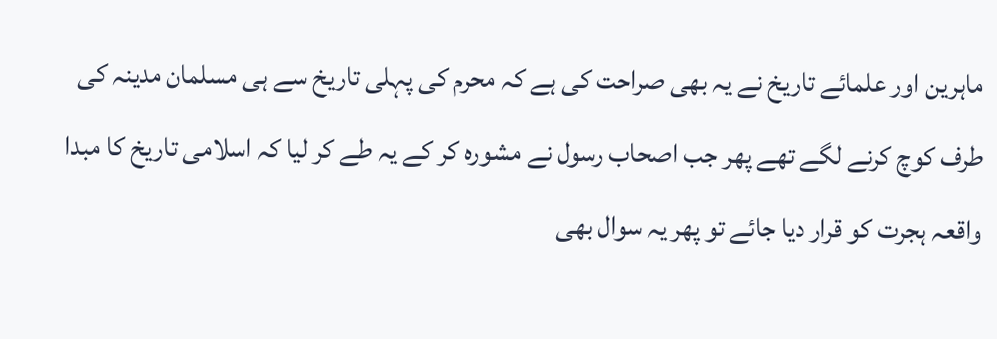ماہرین اور علمائے تاریخ نے یہ بھی صراحت کی ہے کہ محرم کی پہلی تاریخ سے ہی مسلمان مدینہ کی طرف کوچ کرنے لگے تھے پھر جب اصحاب رسول نے مشورہ کر کے یہ طے کر لیا کہ اسلامی تاریخ کا مبدا واقعہ ہجرت کو قرار دیا جائے تو پھر یہ سوال بھی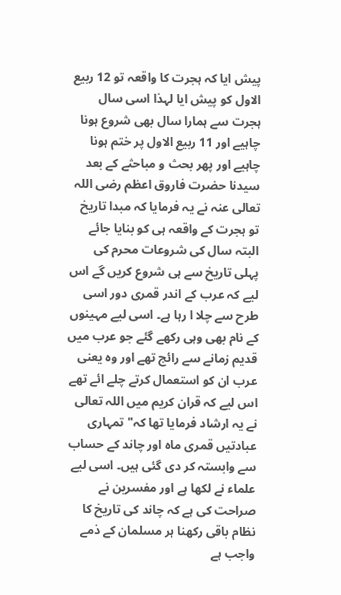پیش ایا کہ ہجرت کا واقعہ تو 12 ربیع الاول کو پیش ایا لہذا اسی سال ہجرت سے ہمارا سال بھی شروع ہونا چاہیے اور 11 ربیع الاول پر ختم ہونا چاہیے اور پھر بحث و مباحثے کے بعد سیدنا حضرت فاروق اعظم رضی اللہ تعالی عنہ نے یہ فرمایا کہ مبدا تاریخ تو ہجرت کے واقعہ ہی کو بنایا جائے البتہ سال کی شروعات محرم کی پہلی تاریخ سے ہی شروع کریں گے اس لیے کہ عرب کے اندر قمری دور اسی طرح سے چلا ا رہا ہے۔ اسی لیے مہینوں کے نام بھی وہی رکھے گئے جو عرب میں قدیم زمانے سے رائج تھے اور وہ یعنی عرب ان کو استعمال کرتے چلے ائے تھے
اس لیے کہ قران کریم میں اللہ تعالی نے یہ ارشاد فرمایا تھا کہ" تمہاری عبادتیں قمری ماہ اور چاند کے حساب سے وابستہ کر دی گئی ہیں۔ اسی لیے علماء نے لکھا ہے اور مفسرین نے صراحت کی ہے کہ چاند کی تاریخ کا نظام باقی رکھنا ہر مسلمان کے ذمے واجب ہے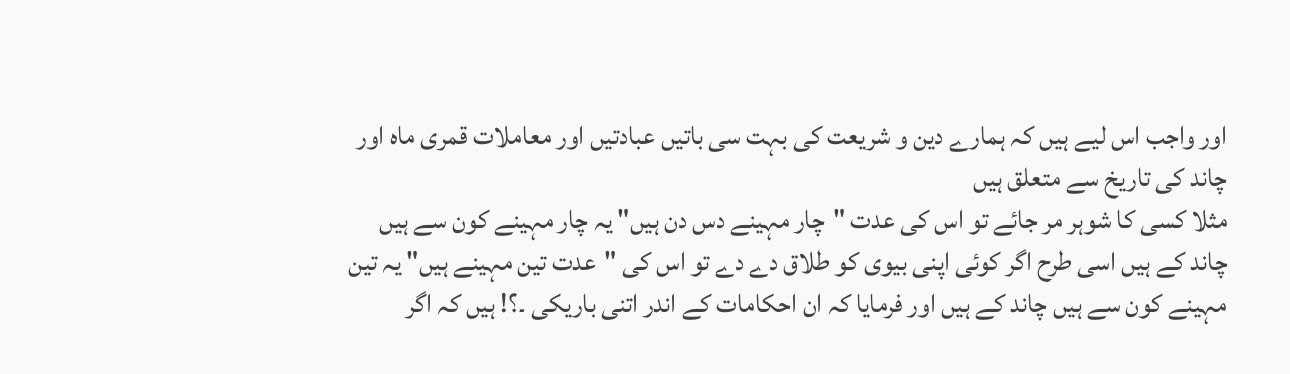اور واجب اس لیے ہیں کہ ہمارے دین و شریعت کی بہت سی باتیں عبادتیں اور معاملات قمری ماہ اور چاند کی تاریخ سے متعلق ہیں
مثلا کسی کا شوہر مر جائے تو اس کی عدت "چار مہینے دس دن ہیں" یہ چار مہینے کون سے ہیں چاند کے ہیں اسی طرح اگر کوئی اپنی بیوی کو طلاق دے دے تو اس کی "عدت تین مہینے ہیں" یہ تین مہینے کون سے ہیں چاند کے ہیں اور فرمایا کہ ان احکامات کے اندر اتنی باریکی ۔‌؟‌! ہیں کہ اگر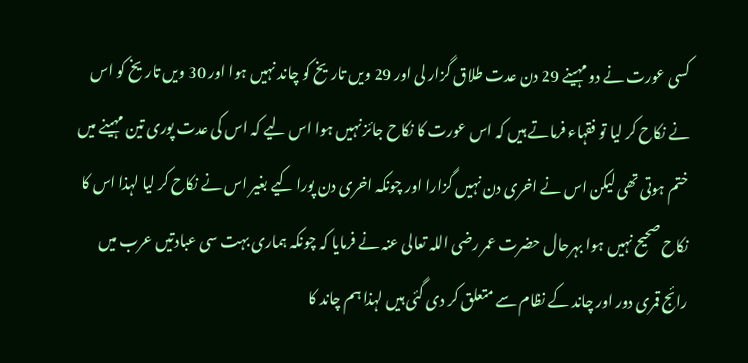کسی عورت نے دو مہینے 29 دن عدت طلاق گزار لی اور 29 ویں تاریخ کو چاند نہیں ہوا اور 30 ویں تاریخ کو اس نے نکاح کر لیا تو فقہاء فرماتے ہیں کہ اس عورت کا نکاح جائز نہیں ہوا اس لیے کہ اس کی عدت پوری تین مہینے میں ختم ہوتی تھی لیکن اس نے اخری دن نہیں گزارا اور چونکہ اخری دن پورا کیے بغیر اس نے نکاح کر لیا لہذا اس کا نکاح صحیح نہیں ہوا بہرحال حضرت عمر رضی اللہ تعالی عنہ نے فرمایا کہ چونکہ ہماری بہت سی عبادتیں عرب میں رائج قمری دور اور چاند کے نظام سے متعلق کر دی گئی ہیں لہذا ہم چاند کا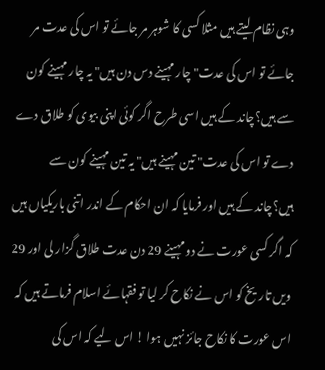وہی نظام لیتے ہیں مثلا کسی کا شوہر مر جائے تو اس کی عدت مر جائے تو اس کی عدت" چار مہینے دس دن ہیں" یہ چار مہینے کون سے ہیں؟چاند کے ہیں اسی طرح اگر کوئی اپنی بیوی کو طلاق دے دے تو اس کی عدت" تین مہینے ہیں" یہ تین مہینے کون سے ہیں؟چاند کے ہیں اور فرمایا کہ ان احکام کے اندر اتنی باریکیاں ہیں کہ اگر کسی عورت نے دو مہینے 29 دن عدت طلاق گزار لی اور 29 ویں تاریخ کو اس نے نکاح کر لیا تو فقہائے اسلام فرماتے ہیں کہ اس عورت کا نکاح جائز نہیں ہوا ! اس لیے کہ اس کی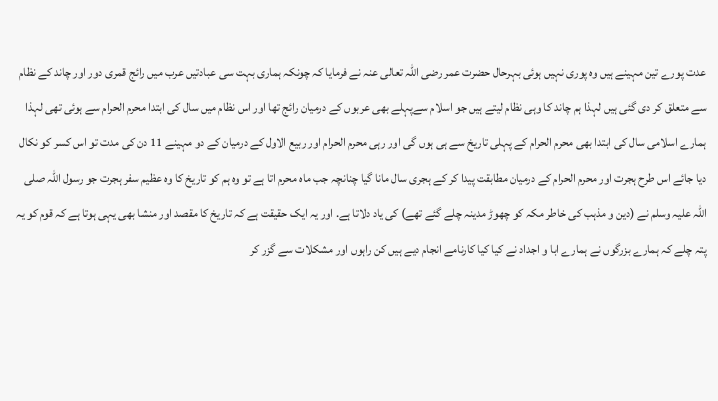عدت پورے تین مہینے ہیں وہ پوری نہیں ہوئی بہرحال حضرت عمر رضی اللہ تعالی عنہ نے فرمایا کہ چونکہ ہماری بہت سی عبادتیں عرب میں رائج قمری دور اور چاند کے نظام سے متعلق کر دی گئی ہیں لہذا ہم چاند کا وہی نظام لیتے ہیں جو اسلام سےپہلے بھی عربوں کے درمیان رائج تھا اور اس نظام میں سال کی ابتدا محرم الحرام سے ہوئی تھی لہذا ہمارے اسلامی سال کی ابتدا بھی محرم الحرام کے پہلی تاریخ سے ہی ہوں گی اور رہی محرم الحرام اور ربیع الاول کے درمیان کے دو مہینے 11 دن کی مدت تو اس کسر کو نکال دیا جائے اس طرح ہجرت اور محرم الحرام کے درمیان مطابقت پیدا کر کے ہجری سال مانا گیا چنانچہ جب ماہ محرم اتا ہے تو وہ ہم کو تاریخ کا وہ عظیم سفر ہجرت جو رسول اللہ صلی اللہ علیہ وسلم نے (دین و مذہب کی خاطر مکہ کو چھوڑ مدینہ چلے گئے تھے) کی یاد دلاتا ہے. اور یہ ایک حقیقت ہے کہ تاریخ کا مقصد اور منشا بھی یہی ہوتا ہے کہ قوم کو یہ پتہ چلے کہ ہمارے بزرگوں نے ہمارے ابا و اجداد نے کیا کیا کارنامے انجام دیے ہیں کن راہوں اور مشکلات سے گزر کر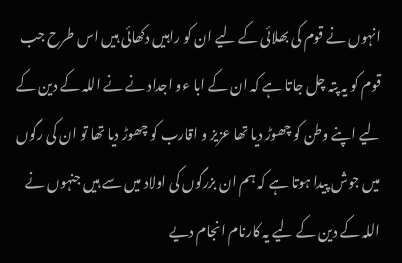انہوں نے قوم کی بھلائی کے لیے ان کو راہیں دکھائی ہیں اس طرح جب قوم کو یہ پتہ چل جاتا ہے کہ ان کے ابا ءو اجداد نے نے اللہ کے دین کے لیے اپنے وطن کو چھوڑ دیا تھا عزیز و اقارب کو چھوڑ دیا تھا تو ان کی رگوں میں جوش پیدا ہوتا ہے کہ ہم ان بزرگوں کی اولاد میں سے ہیں جنہوں نے اللہ کے دین کے لیے یہ کارنام انجام دیے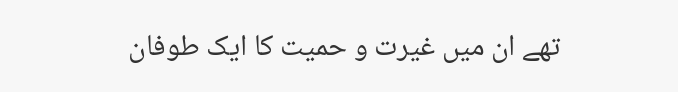تھے ان میں غیرت و حمیت کا ایک طوفان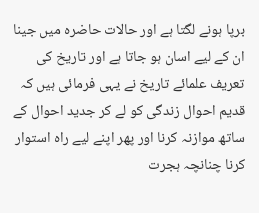برپا ہونے لگتا ہے اور حالات حاضرہ میں جینا ان کے لیے اسان ہو جاتا ہے اور تاریخ کی تعریف علمائے تاریخ نے یہی فرمائی ہیں کہ قدیم احوال زندگی کو لے کر جدید احوال کے ساتھ موازنہ کرنا اور پھر اپنے لیے راہ استوار کرنا چنانچہ ہجرت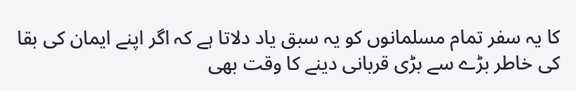کا یہ سفر تمام مسلمانوں کو یہ سبق یاد دلاتا ہے کہ اگر اپنے ایمان کی بقا کی خاطر بڑے سے بڑی قربانی دینے کا وقت بھی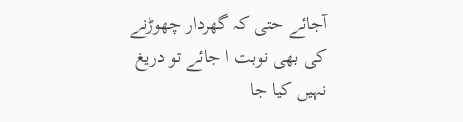آجائے حتی کہ گھردار چھوڑنے کی بھی نوبت ا جائے تو دریغ نہیں کیا جا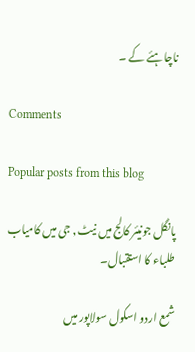ناچاہئے کے ۔

Comments

Popular posts from this blog

پانگل جونیئر کالج میں نیٹ, جی میں کامیاب طلباء کا استقبال۔

شمع اردو اسکول سولاپور میں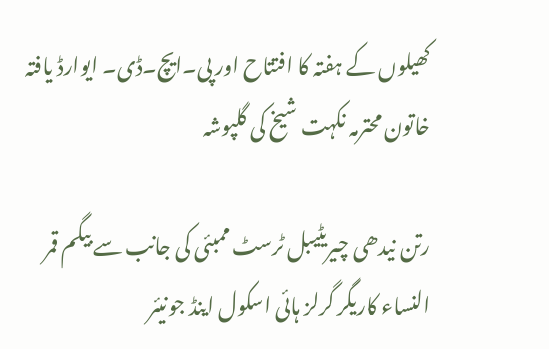کھیلوں کے ہفتہ کا افتتاح اور پی۔ایچ۔ڈی۔ ایوارڈ یافتہ خاتون محترمہ نکہت شیخ کی گلپوشہ

رتن نیدھی چیریٹیبل ٹرسٹ ممبئی کی جانب سے بیگم قمر النساء کاریگر گرلز ہائی اسکول اینڈ جونیئر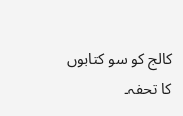کالج کو سو کتابوں کا تحفہ۔